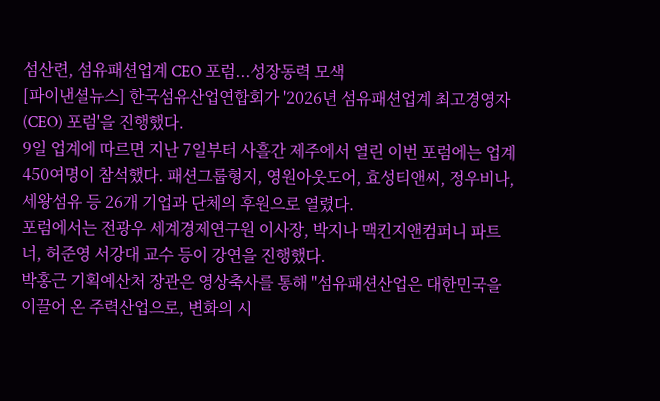섬산련, 섬유패션업계 CEO 포럼...성장동력 모색
[파이낸셜뉴스] 한국섬유산업연합회가 '2026년 섬유패션업계 최고경영자(CEO) 포럼'을 진행했다.
9일 업계에 따르면 지난 7일부터 사흘간 제주에서 열린 이번 포럼에는 업계 450여명이 참석했다. 패션그룹형지, 영원아웃도어, 효성티앤씨, 정우비나, 세왕섬유 등 26개 기업과 단체의 후원으로 열렸다.
포럼에서는 전광우 세계경제연구원 이사장, 박지나 맥킨지앤컴퍼니 파트너, 허준영 서강대 교수 등이 강연을 진행했다.
박홍근 기획예산처 장관은 영상축사를 통해 "섬유패션산업은 대한민국을 이끌어 온 주력산업으로, 변화의 시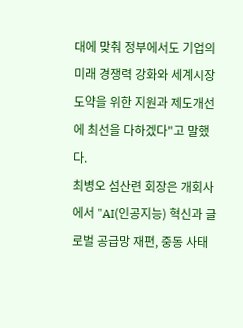대에 맞춰 정부에서도 기업의 미래 경쟁력 강화와 세계시장 도약을 위한 지원과 제도개선에 최선을 다하겠다"고 말했다.
최병오 섬산련 회장은 개회사에서 "AI(인공지능) 혁신과 글로벌 공급망 재편, 중동 사태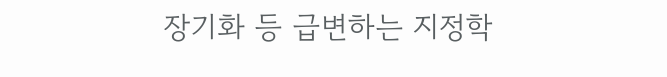장기화 등 급변하는 지정학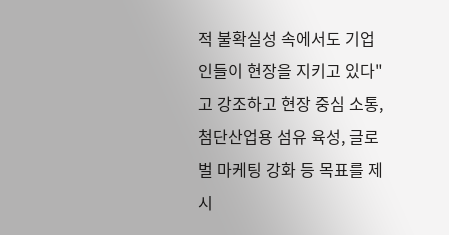적 불확실성 속에서도 기업인들이 현장을 지키고 있다"고 강조하고 현장 중심 소통, 첨단산업용 섬유 육성, 글로벌 마케팅 강화 등 목표를 제시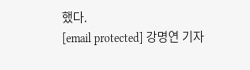했다.
[email protected] 강명연 기자